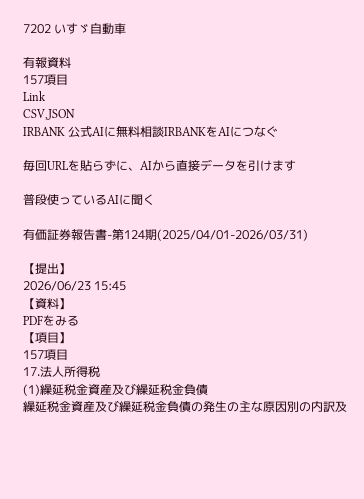7202 いすゞ自動車

有報資料
157項目
Link
CSV,JSON
IRBANK 公式AIに無料相談IRBANKをAIにつなぐ

毎回URLを貼らずに、AIから直接データを引けます

普段使っているAIに聞く

有価証券報告書-第124期(2025/04/01-2026/03/31)

【提出】
2026/06/23 15:45
【資料】
PDFをみる
【項目】
157項目
17.法人所得税
(1)繰延税金資産及び繰延税金負債
繰延税金資産及び繰延税金負債の発生の主な原因別の内訳及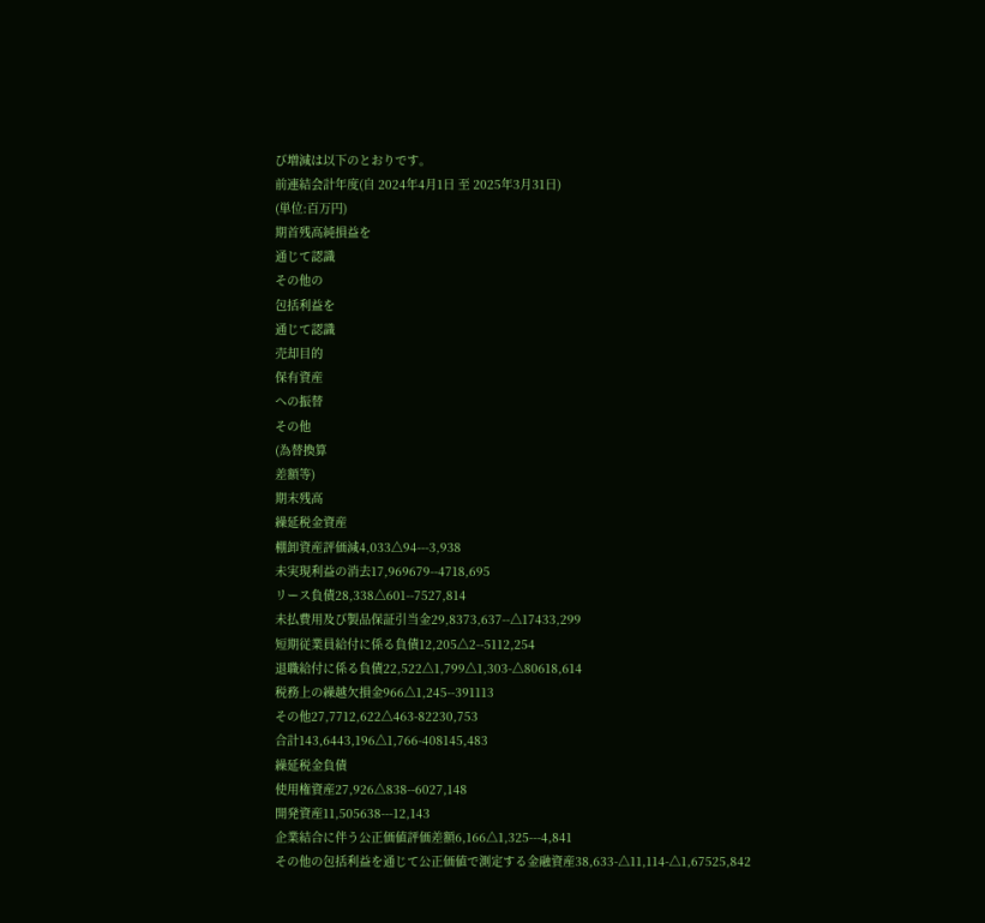び増減は以下のとおりです。
前連結会計年度(自 2024年4月1日 至 2025年3月31日)
(単位:百万円)
期首残高純損益を
通じて認識
その他の
包括利益を
通じて認識
売却目的
保有資産
への振替
その他
(為替換算
差額等)
期末残高
繰延税金資産
棚卸資産評価減4,033△94---3,938
未実現利益の消去17,969679--4718,695
リース負債28,338△601--7527,814
未払費用及び製品保証引当金29,8373,637--△17433,299
短期従業員給付に係る負債12,205△2--5112,254
退職給付に係る負債22,522△1,799△1,303-△80618,614
税務上の繰越欠損金966△1,245--391113
その他27,7712,622△463-82230,753
合計143,6443,196△1,766-408145,483
繰延税金負債
使用権資産27,926△838--6027,148
開発資産11,505638---12,143
企業結合に伴う公正価値評価差額6,166△1,325---4,841
その他の包括利益を通じて公正価値で測定する金融資産38,633-△11,114-△1,67525,842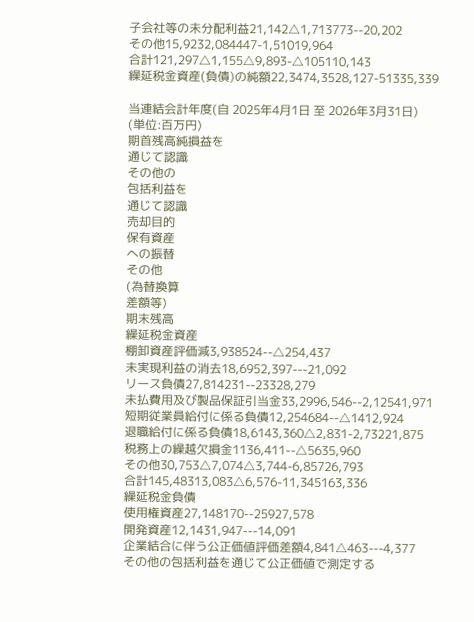子会社等の未分配利益21,142△1,713773--20,202
その他15,9232,084447-1,51019,964
合計121,297△1,155△9,893-△105110,143
繰延税金資産(負債)の純額22,3474,3528,127-51335,339

当連結会計年度(自 2025年4月1日 至 2026年3月31日)
(単位:百万円)
期首残高純損益を
通じて認識
その他の
包括利益を
通じて認識
売却目的
保有資産
への振替
その他
(為替換算
差額等)
期末残高
繰延税金資産
棚卸資産評価減3,938524--△254,437
未実現利益の消去18,6952,397---21,092
リース負債27,814231--23328,279
未払費用及び製品保証引当金33,2996,546--2,12541,971
短期従業員給付に係る負債12,254684--△1412,924
退職給付に係る負債18,6143,360△2,831-2,73221,875
税務上の繰越欠損金1136,411--△5635,960
その他30,753△7,074△3,744-6,85726,793
合計145,48313,083△6,576-11,345163,336
繰延税金負債
使用権資産27,148170--25927,578
開発資産12,1431,947---14,091
企業結合に伴う公正価値評価差額4,841△463---4,377
その他の包括利益を通じて公正価値で測定する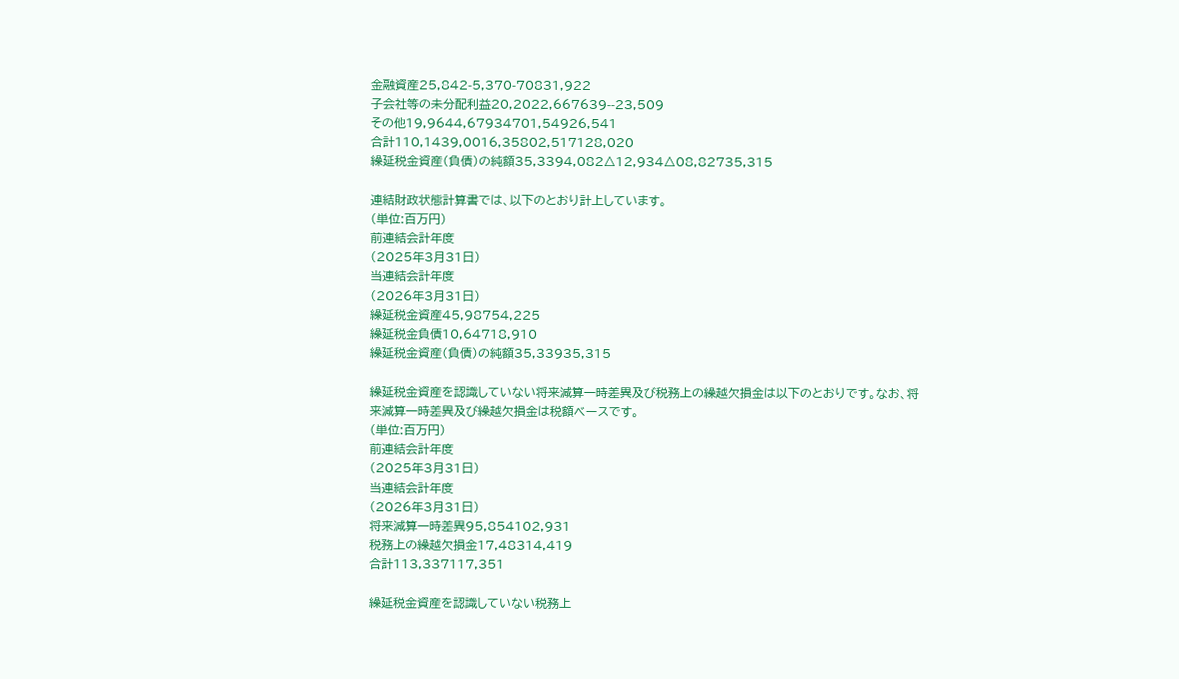金融資産25,842-5,370-70831,922
子会社等の未分配利益20,2022,667639--23,509
その他19,9644,67934701,54926,541
合計110,1439,0016,35802,517128,020
繰延税金資産(負債)の純額35,3394,082△12,934△08,82735,315

連結財政状態計算書では、以下のとおり計上しています。
(単位:百万円)
前連結会計年度
(2025年3月31日)
当連結会計年度
(2026年3月31日)
繰延税金資産45,98754,225
繰延税金負債10,64718,910
繰延税金資産(負債)の純額35,33935,315

繰延税金資産を認識していない将来減算一時差異及び税務上の繰越欠損金は以下のとおりです。なお、将来減算一時差異及び繰越欠損金は税額ベースです。
(単位:百万円)
前連結会計年度
(2025年3月31日)
当連結会計年度
(2026年3月31日)
将来減算一時差異95,854102,931
税務上の繰越欠損金17,48314,419
合計113,337117,351

繰延税金資産を認識していない税務上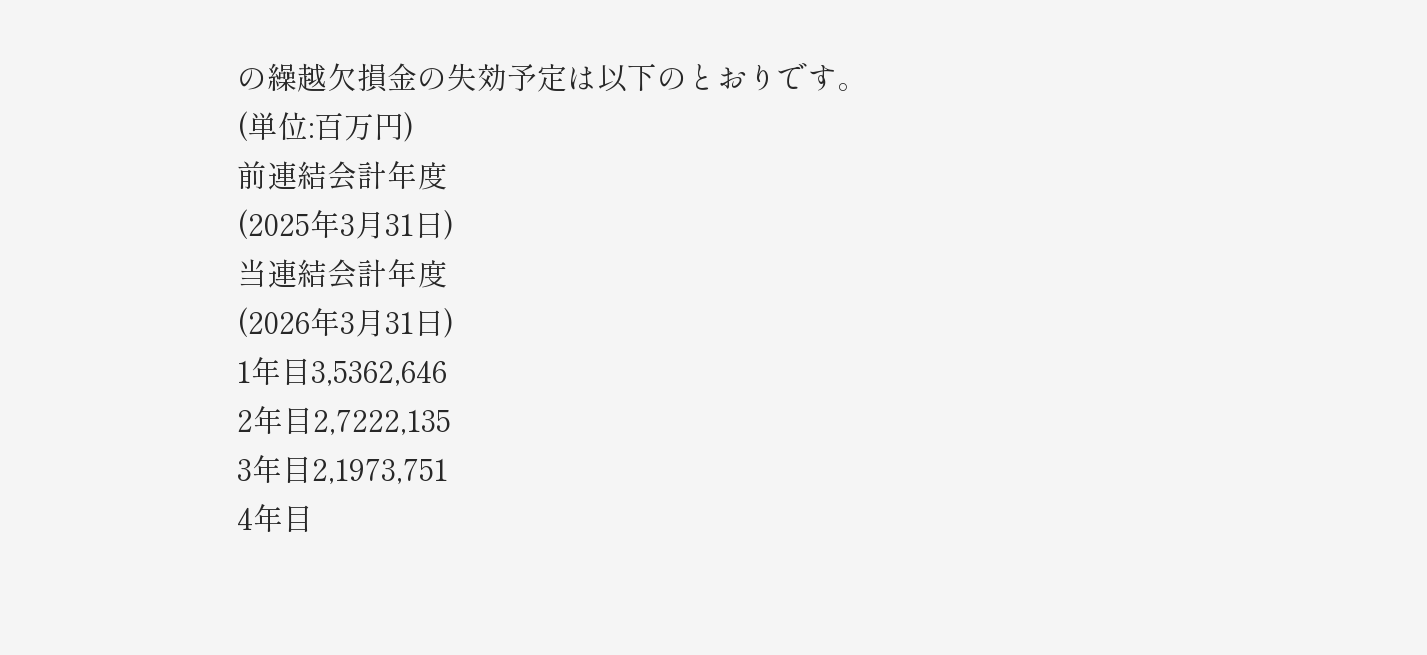の繰越欠損金の失効予定は以下のとおりです。
(単位:百万円)
前連結会計年度
(2025年3月31日)
当連結会計年度
(2026年3月31日)
1年目3,5362,646
2年目2,7222,135
3年目2,1973,751
4年目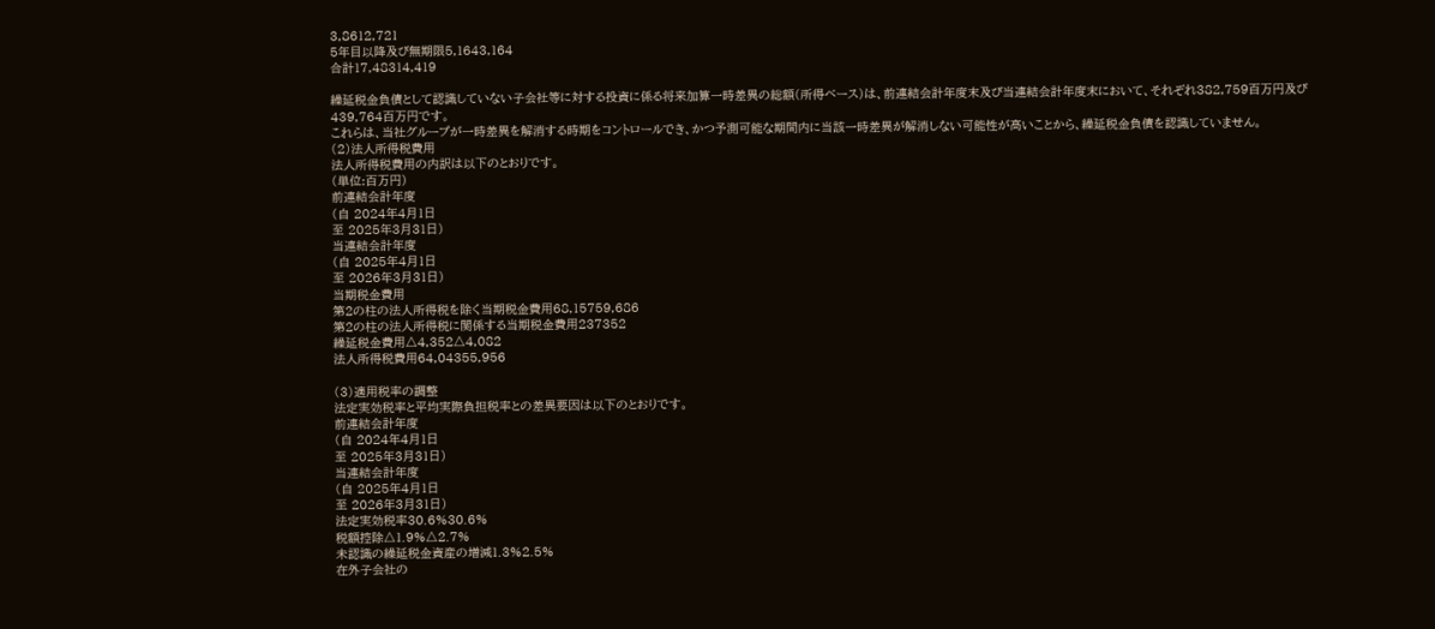3,8612,721
5年目以降及び無期限5,1643,164
合計17,48314,419

繰延税金負債として認識していない子会社等に対する投資に係る将来加算一時差異の総額(所得ベース)は、前連結会計年度末及び当連結会計年度末において、それぞれ382,759百万円及び439,764百万円です。
これらは、当社グループが一時差異を解消する時期をコントロールでき、かつ予測可能な期間内に当該一時差異が解消しない可能性が高いことから、繰延税金負債を認識していません。
(2)法人所得税費用
法人所得税費用の内訳は以下のとおりです。
(単位:百万円)
前連結会計年度
(自 2024年4月1日
至 2025年3月31日)
当連結会計年度
(自 2025年4月1日
至 2026年3月31日)
当期税金費用
第2の柱の法人所得税を除く当期税金費用68,15759,686
第2の柱の法人所得税に関係する当期税金費用237352
繰延税金費用△4,352△4,082
法人所得税費用64,04355,956

(3)適用税率の調整
法定実効税率と平均実際負担税率との差異要因は以下のとおりです。
前連結会計年度
(自 2024年4月1日
至 2025年3月31日)
当連結会計年度
(自 2025年4月1日
至 2026年3月31日)
法定実効税率30.6%30.6%
税額控除△1.9%△2.7%
未認識の繰延税金資産の増減1.3%2.5%
在外子会社の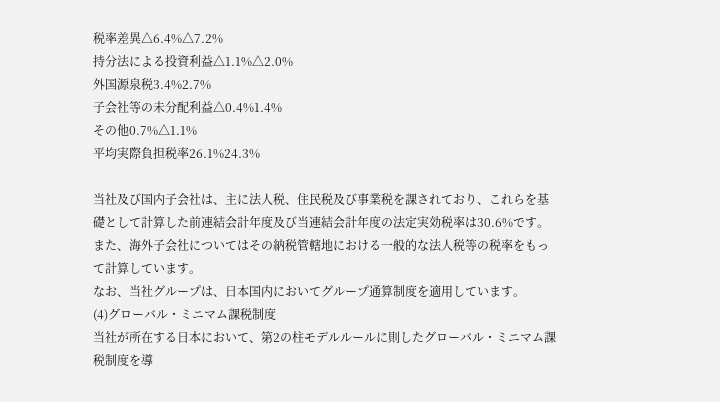税率差異△6.4%△7.2%
持分法による投資利益△1.1%△2.0%
外国源泉税3.4%2.7%
子会社等の未分配利益△0.4%1.4%
その他0.7%△1.1%
平均実際負担税率26.1%24.3%

当社及び国内子会社は、主に法人税、住民税及び事業税を課されており、これらを基礎として計算した前連結会計年度及び当連結会計年度の法定実効税率は30.6%です。また、海外子会社についてはその納税管轄地における一般的な法人税等の税率をもって計算しています。
なお、当社グループは、日本国内においてグループ通算制度を適用しています。
(4)グローバル・ミニマム課税制度
当社が所在する日本において、第2の柱モデルルールに則したグローバル・ミニマム課税制度を導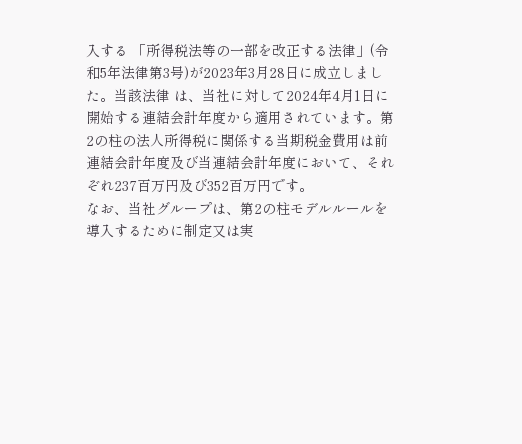入する 「所得税法等の一部を改正する法律」(令和5年法律第3号)が2023年3月28日に成立しました。当該法律 は、当社に対して2024年4月1日に開始する連結会計年度から適用されています。第2の柱の法人所得税に関係する当期税金費用は前連結会計年度及び当連結会計年度において、それぞれ237百万円及び352百万円です。
なお、当社グループは、第2の柱モデルルールを導入するために制定又は実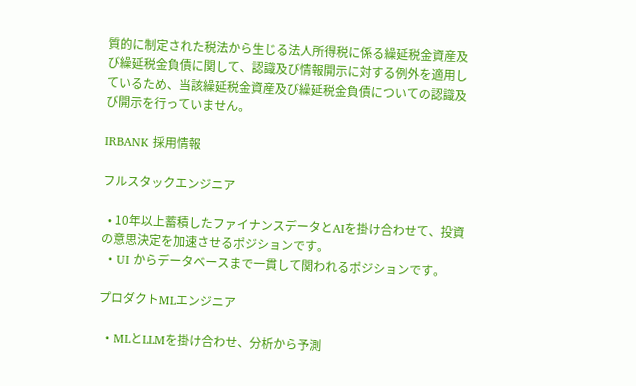質的に制定された税法から生じる法人所得税に係る繰延税金資産及び繰延税金負債に関して、認識及び情報開示に対する例外を適用しているため、当該繰延税金資産及び繰延税金負債についての認識及び開示を行っていません。

IRBANK 採用情報

フルスタックエンジニア

  • 10年以上蓄積したファイナンスデータとAIを掛け合わせて、投資の意思決定を加速させるポジションです。
  • UI からデータベースまで一貫して関われるポジションです。

プロダクトMLエンジニア

  • MLとLLMを掛け合わせ、分析から予測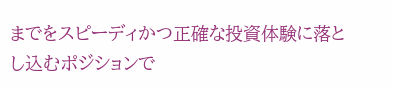までをスピーディかつ正確な投資体験に落とし込むポジションで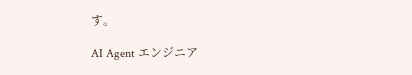す。

AI Agent エンジニア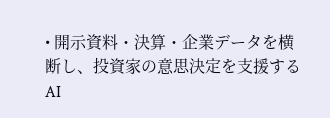• 開示資料・決算・企業データを横断し、投資家の意思決定を支援するAI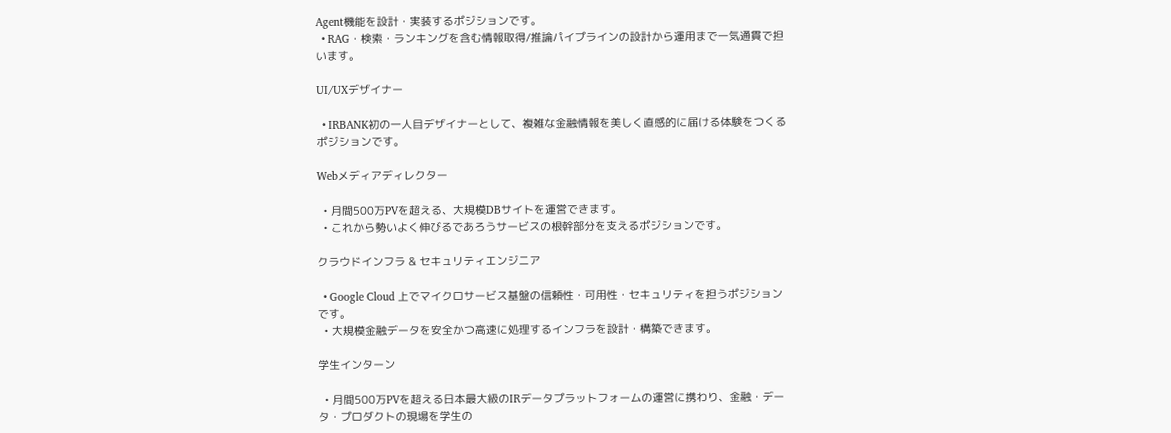Agent機能を設計・実装するポジションです。
  • RAG・検索・ランキングを含む情報取得/推論パイプラインの設計から運用まで一気通貫で担います。

UI/UXデザイナー

  • IRBANK初の一人目デザイナーとして、複雑な金融情報を美しく直感的に届ける体験をつくるポジションです。

Webメディアディレクター

  • 月間500万PVを超える、大規模DBサイトを運営できます。
  • これから勢いよく伸びるであろうサービスの根幹部分を支えるポジションです。

クラウドインフラ & セキュリティエンジニア

  • Google Cloud 上でマイクロサービス基盤の信頼性・可用性・セキュリティを担うポジションです。
  • 大規模金融データを安全かつ高速に処理するインフラを設計・構築できます。

学生インターン

  • 月間500万PVを超える日本最大級のIRデータプラットフォームの運営に携わり、金融・データ・プロダクトの現場を学生の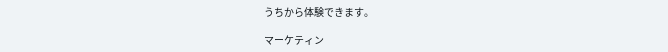うちから体験できます。

マーケティン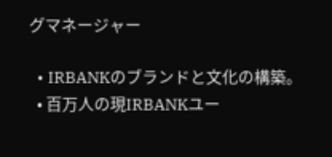グマネージャー

  • IRBANKのブランドと文化の構築。
  • 百万人の現IRBANKユー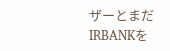ザーとまだIRBANKを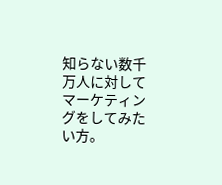知らない数千万人に対してマーケティングをしてみたい方。